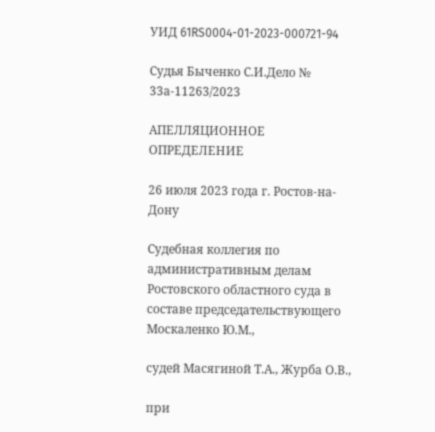УИД 61RS0004-01-2023-000721-94

Судья Быченко С.И.Дело № 33а-11263/2023

АПЕЛЛЯЦИОННОЕ ОПРЕДЕЛЕНИЕ

26 июля 2023 года г. Ростов-на-Дону

Судебная коллегия по административным делам Ростовского областного суда в составе председательствующего Москаленко Ю.М.,

судей Масягиной Т.А., Журба О.В.,

при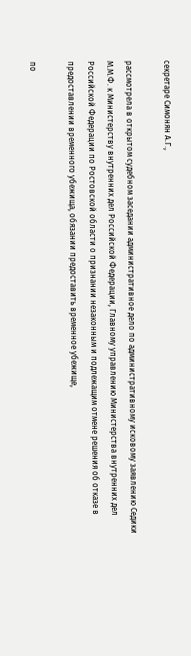секретаре Симонян А.Г.,

рассмотрела в открытом судебном заседании административное дело по административному исковому заявлению Седики М.М.Ф. к Министерству внутренних дел Российской Федерации, Главному управлению Министерства внутренних дел Российской Федерации по Ростовской области о признании незаконным и подлежащим отмене решения об отказе в предоставлении временного убежища, обязании предоставить временное убежище,

по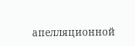апелляционной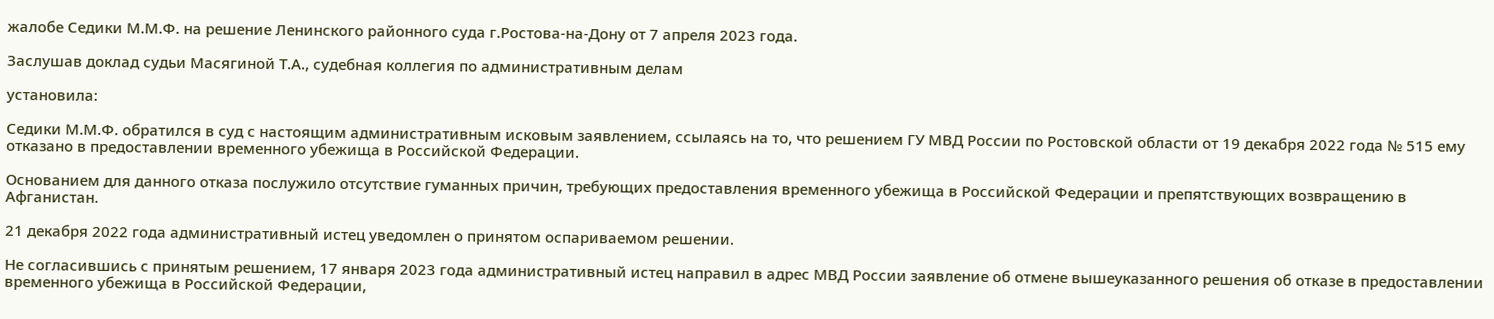жалобе Седики М.М.Ф. на решение Ленинского районного суда г.Ростова-на-Дону от 7 апреля 2023 года.

Заслушав доклад судьи Масягиной Т.А., судебная коллегия по административным делам

установила:

Седики М.М.Ф. обратился в суд с настоящим административным исковым заявлением, ссылаясь на то, что решением ГУ МВД России по Ростовской области от 19 декабря 2022 года № 515 ему отказано в предоставлении временного убежища в Российской Федерации.

Основанием для данного отказа послужило отсутствие гуманных причин, требующих предоставления временного убежища в Российской Федерации и препятствующих возвращению в Афганистан.

21 декабря 2022 года административный истец уведомлен о принятом оспариваемом решении.

Не согласившись с принятым решением, 17 января 2023 года административный истец направил в адрес МВД России заявление об отмене вышеуказанного решения об отказе в предоставлении временного убежища в Российской Федерации,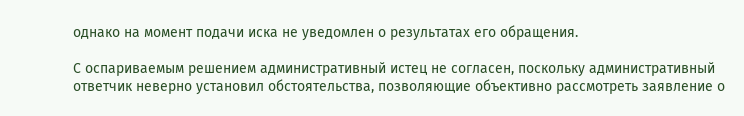однако на момент подачи иска не уведомлен о результатах его обращения.

С оспариваемым решением административный истец не согласен, поскольку административный ответчик неверно установил обстоятельства, позволяющие объективно рассмотреть заявление о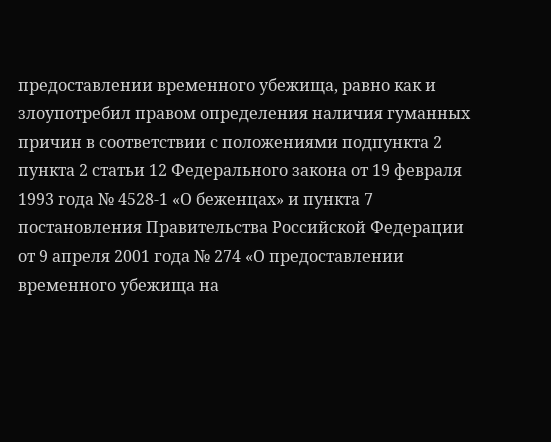предоставлении временного убежища, равно как и злоупотребил правом определения наличия гуманных причин в соответствии с положениями подпункта 2 пункта 2 статьи 12 Федерального закона от 19 февраля 1993 года № 4528-1 «О беженцах» и пункта 7 постановления Правительства Российской Федерации от 9 апреля 2001 года № 274 «О предоставлении временного убежища на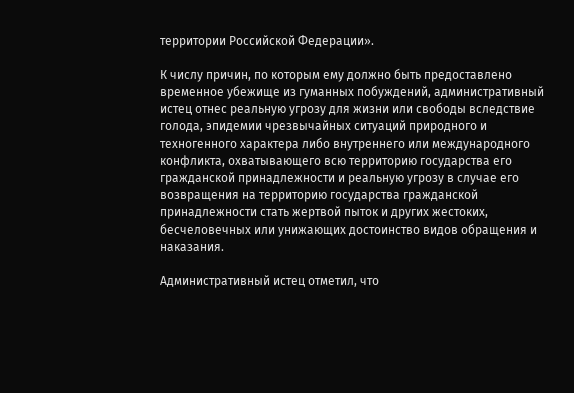территории Российской Федерации».

К числу причин, по которым ему должно быть предоставлено временное убежище из гуманных побуждений, административный истец отнес реальную угрозу для жизни или свободы вследствие голода, эпидемии чрезвычайных ситуаций природного и техногенного характера либо внутреннего или международного конфликта, охватывающего всю территорию государства его гражданской принадлежности и реальную угрозу в случае его возвращения на территорию государства гражданской принадлежности стать жертвой пыток и других жестоких, бесчеловечных или унижающих достоинство видов обращения и наказания.

Административный истец отметил, что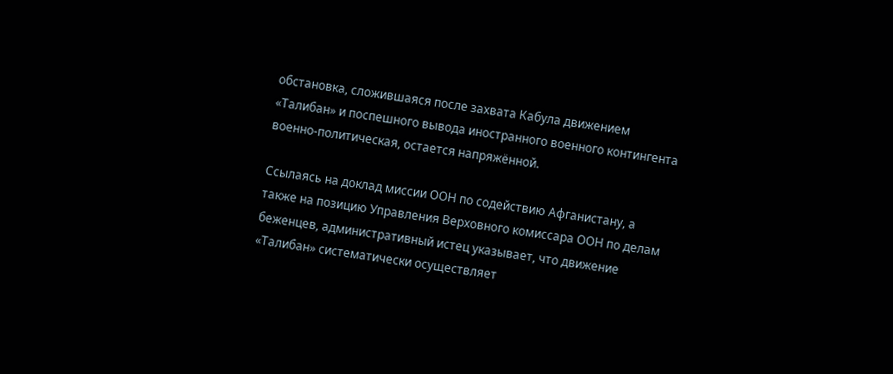обстановка, сложившаяся после захвата Кабула движением «Талибан» и поспешного вывода иностранного военного контингента военно-политическая, остается напряжённой.

Ссылаясь на доклад миссии ООН по содействию Афганистану, а также на позицию Управления Верховного комиссара ООН по делам беженцев, административный истец указывает, что движение «Талибан» систематически осуществляет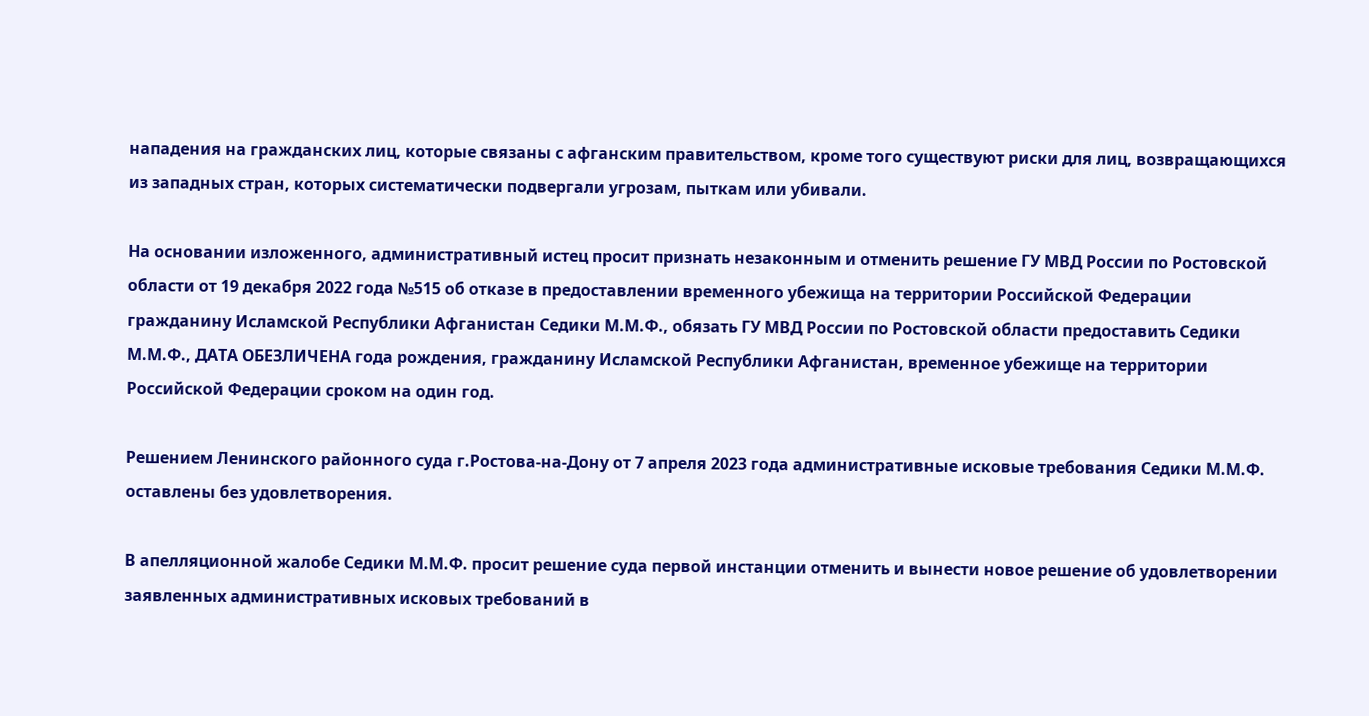нападения на гражданских лиц, которые связаны с афганским правительством, кроме того существуют риски для лиц, возвращающихся из западных стран, которых систематически подвергали угрозам, пыткам или убивали.

На основании изложенного, административный истец просит признать незаконным и отменить решение ГУ МВД России по Ростовской области от 19 декабря 2022 года №515 об отказе в предоставлении временного убежища на территории Российской Федерации гражданину Исламской Республики Афганистан Седики М.М.Ф., обязать ГУ МВД России по Ростовской области предоставить Седики М.М.Ф., ДАТА ОБЕЗЛИЧЕНА года рождения, гражданину Исламской Республики Афганистан, временное убежище на территории Российской Федерации сроком на один год.

Решением Ленинского районного суда г.Ростова-на-Дону от 7 апреля 2023 года административные исковые требования Седики М.М.Ф. оставлены без удовлетворения.

В апелляционной жалобе Седики М.М.Ф. просит решение суда первой инстанции отменить и вынести новое решение об удовлетворении заявленных административных исковых требований в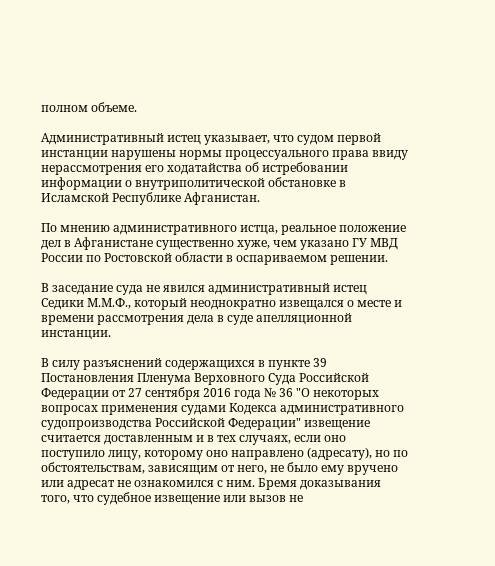полном объеме.

Административный истец указывает, что судом первой инстанции нарушены нормы процессуального права ввиду нерассмотрения его ходатайства об истребовании информации о внутриполитической обстановке в Исламской Республике Афганистан.

По мнению административного истца, реальное положение дел в Афганистане существенно хуже, чем указано ГУ МВД России по Ростовской области в оспариваемом решении.

В заседание суда не явился административный истец Седики М.М.Ф., который неоднократно извещался о месте и времени рассмотрения дела в суде апелляционной инстанции.

В силу разъяснений содержащихся в пункте 39 Постановления Пленума Верховного Суда Российской Федерации от 27 сентября 2016 года № 36 "О некоторых вопросах применения судами Кодекса административного судопроизводства Российской Федерации" извещение считается доставленным и в тех случаях, если оно поступило лицу, которому оно направлено (адресату), но по обстоятельствам, зависящим от него, не было ему вручено или адресат не ознакомился с ним. Бремя доказывания того, что судебное извещение или вызов не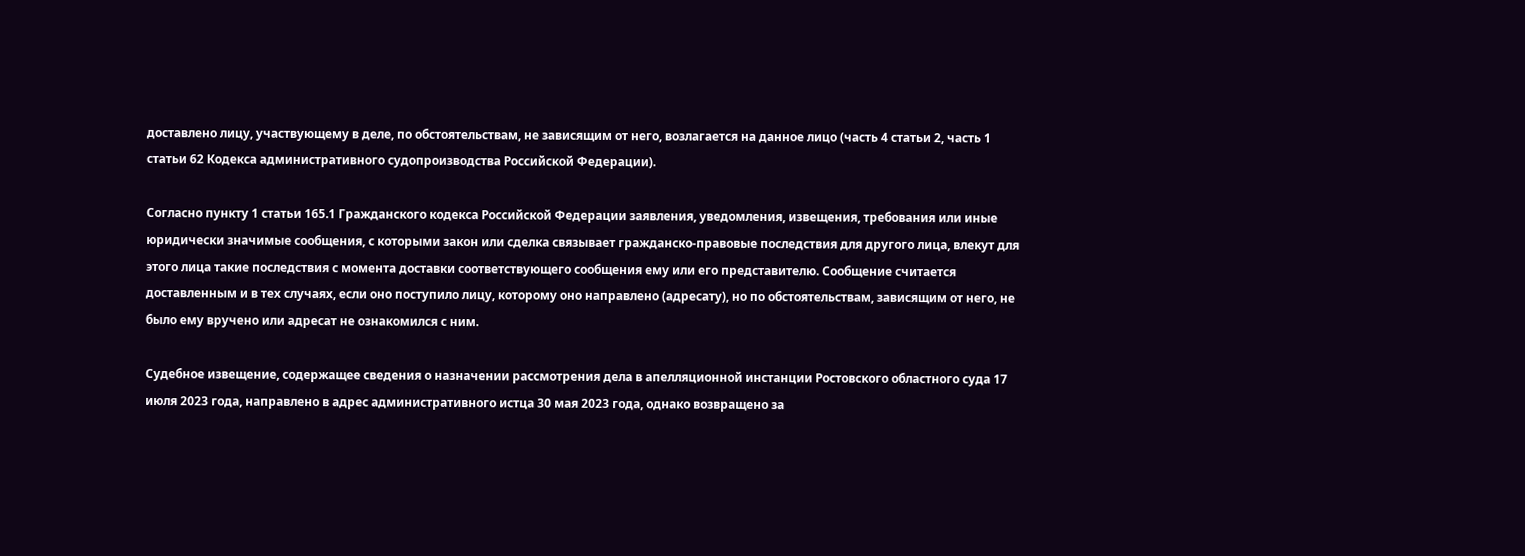доставлено лицу, участвующему в деле, по обстоятельствам, не зависящим от него, возлагается на данное лицо (часть 4 статьи 2, часть 1 статьи 62 Кодекса административного судопроизводства Российской Федерации).

Согласно пункту 1 статьи 165.1 Гражданского кодекса Российской Федерации заявления, уведомления, извещения, требования или иные юридически значимые сообщения, с которыми закон или сделка связывает гражданско-правовые последствия для другого лица, влекут для этого лица такие последствия с момента доставки соответствующего сообщения ему или его представителю. Сообщение считается доставленным и в тех случаях, если оно поступило лицу, которому оно направлено (адресату), но по обстоятельствам, зависящим от него, не было ему вручено или адресат не ознакомился с ним.

Судебное извещение, содержащее сведения о назначении рассмотрения дела в апелляционной инстанции Ростовского областного суда 17 июля 2023 года, направлено в адрес административного истца 30 мая 2023 года, однако возвращено за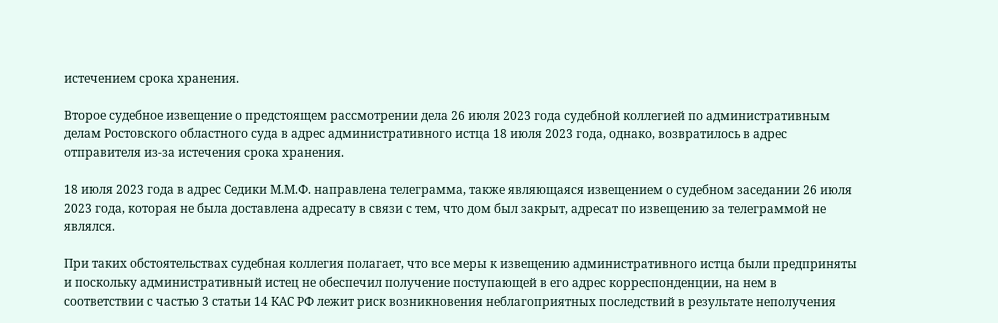истечением срока хранения.

Второе судебное извещение о предстоящем рассмотрении дела 26 июля 2023 года судебной коллегией по административным делам Ростовского областного суда в адрес административного истца 18 июля 2023 года, однако, возвратилось в адрес отправителя из-за истечения срока хранения.

18 июля 2023 года в адрес Седики М.М.Ф. направлена телеграмма, также являющаяся извещением о судебном заседании 26 июля 2023 года, которая не была доставлена адресату в связи с тем, что дом был закрыт, адресат по извещению за телеграммой не являлся.

При таких обстоятельствах судебная коллегия полагает, что все меры к извещению административного истца были предприняты и поскольку административный истец не обеспечил получение поступающей в его адрес корреспонденции, на нем в соответствии с частью 3 статьи 14 КАС РФ лежит риск возникновения неблагоприятных последствий в результате неполучения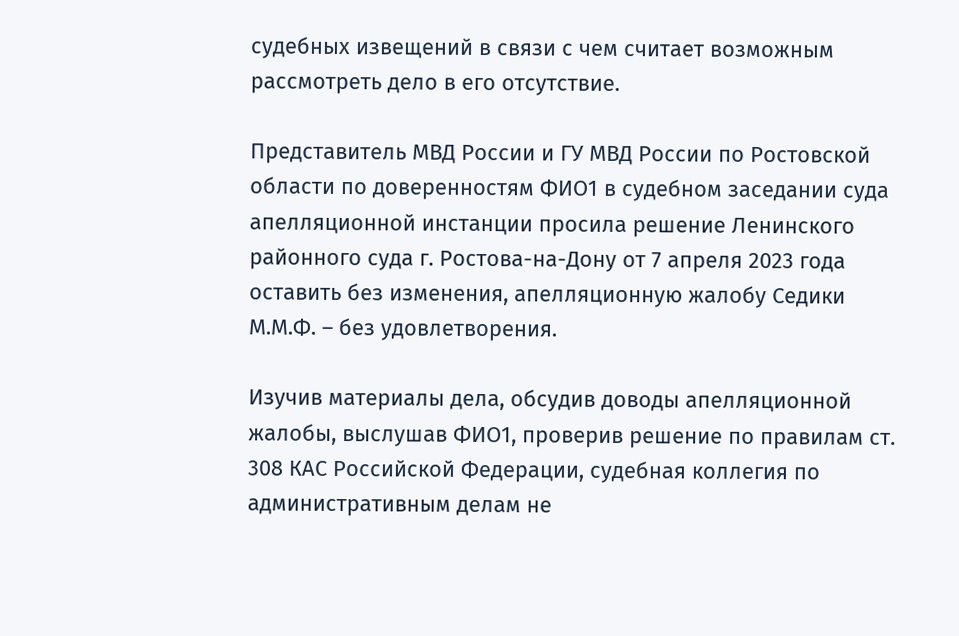судебных извещений в связи с чем считает возможным рассмотреть дело в его отсутствие.

Представитель МВД России и ГУ МВД России по Ростовской области по доверенностям ФИО1 в судебном заседании суда апелляционной инстанции просила решение Ленинского районного суда г. Ростова-на-Дону от 7 апреля 2023 года оставить без изменения, апелляционную жалобу Седики М.М.Ф. – без удовлетворения.

Изучив материалы дела, обсудив доводы апелляционной жалобы, выслушав ФИО1, проверив решение по правилам ст. 308 КАС Российской Федерации, судебная коллегия по административным делам не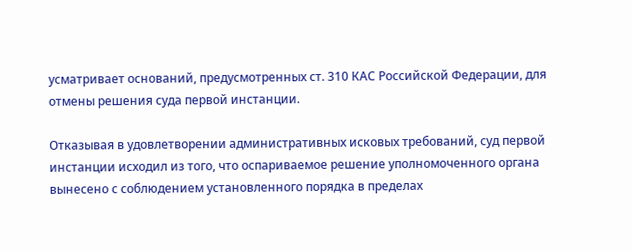усматривает оснований, предусмотренных ст. 310 КАС Российской Федерации, для отмены решения суда первой инстанции.

Отказывая в удовлетворении административных исковых требований, суд первой инстанции исходил из того, что оспариваемое решение уполномоченного органа вынесено с соблюдением установленного порядка в пределах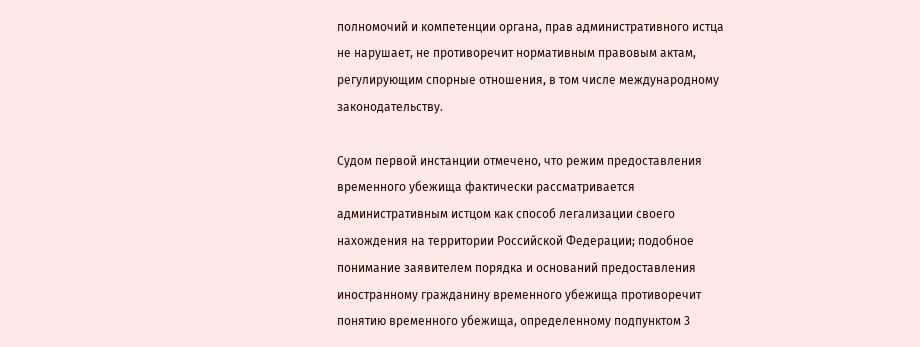полномочий и компетенции органа, прав административного истца не нарушает, не противоречит нормативным правовым актам, регулирующим спорные отношения, в том числе международному законодательству.

Судом первой инстанции отмечено, что режим предоставления временного убежища фактически рассматривается административным истцом как способ легализации своего нахождения на территории Российской Федерации; подобное понимание заявителем порядка и оснований предоставления иностранному гражданину временного убежища противоречит понятию временного убежища, определенному подпунктом 3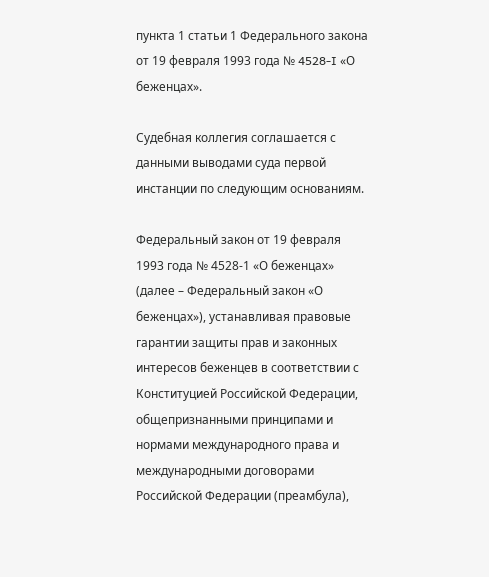пункта 1 статьи 1 Федерального закона от 19 февраля 1993 года № 4528-I «О беженцах».

Судебная коллегия соглашается с данными выводами суда первой инстанции по следующим основаниям.

Федеральный закон от 19 февраля 1993 года № 4528-1 «О беженцах» (далее – Федеральный закон «О беженцах»), устанавливая правовые гарантии защиты прав и законных интересов беженцев в соответствии с Конституцией Российской Федерации, общепризнанными принципами и нормами международного права и международными договорами Российской Федерации (преамбула),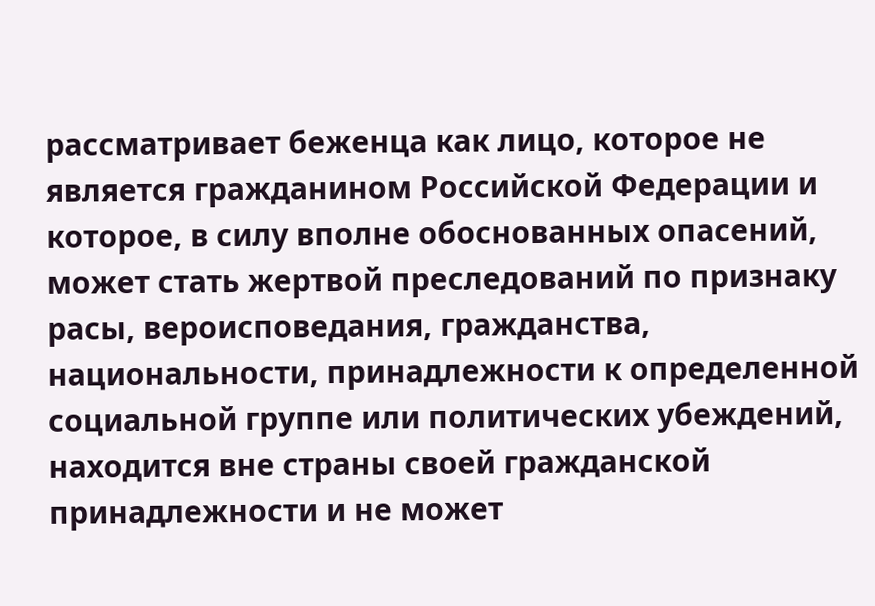рассматривает беженца как лицо, которое не является гражданином Российской Федерации и которое, в силу вполне обоснованных опасений, может стать жертвой преследований по признаку расы, вероисповедания, гражданства, национальности, принадлежности к определенной социальной группе или политических убеждений, находится вне страны своей гражданской принадлежности и не может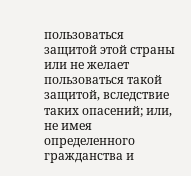пользоваться защитой этой страны или не желает пользоваться такой защитой, вследствие таких опасений; или, не имея определенного гражданства и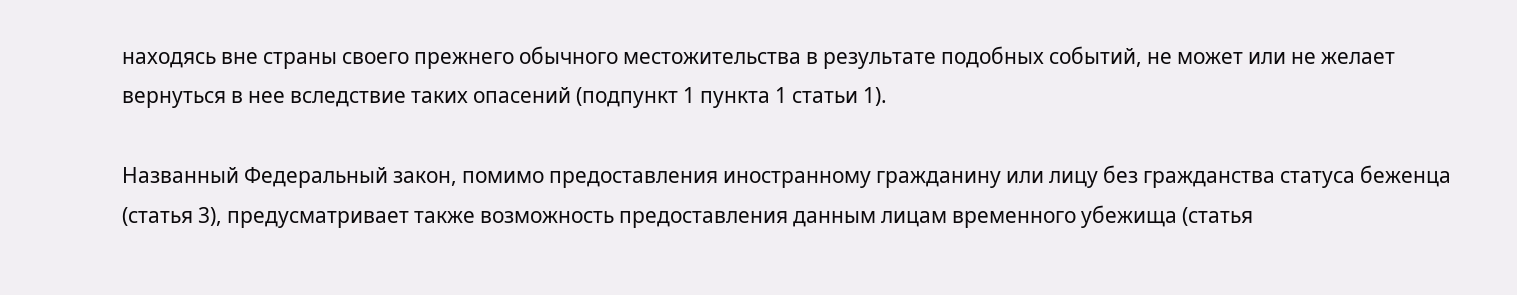находясь вне страны своего прежнего обычного местожительства в результате подобных событий, не может или не желает вернуться в нее вследствие таких опасений (подпункт 1 пункта 1 статьи 1).

Названный Федеральный закон, помимо предоставления иностранному гражданину или лицу без гражданства статуса беженца (статья 3), предусматривает также возможность предоставления данным лицам временного убежища (статья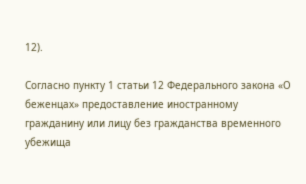12).

Согласно пункту 1 статьи 12 Федерального закона «О беженцах» предоставление иностранному гражданину или лицу без гражданства временного убежища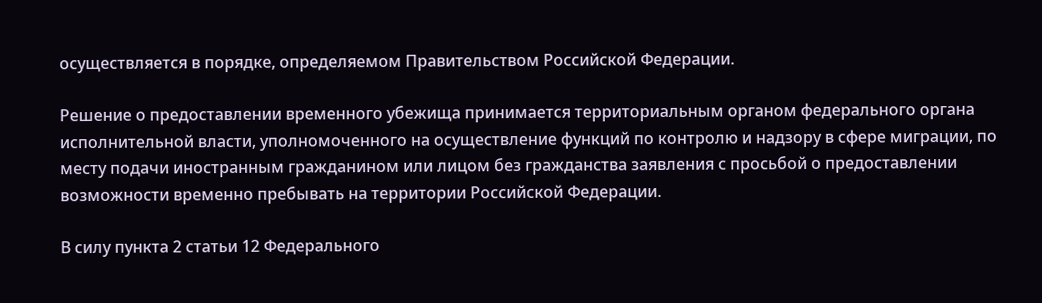осуществляется в порядке, определяемом Правительством Российской Федерации.

Решение о предоставлении временного убежища принимается территориальным органом федерального органа исполнительной власти, уполномоченного на осуществление функций по контролю и надзору в сфере миграции, по месту подачи иностранным гражданином или лицом без гражданства заявления с просьбой о предоставлении возможности временно пребывать на территории Российской Федерации.

В силу пункта 2 статьи 12 Федерального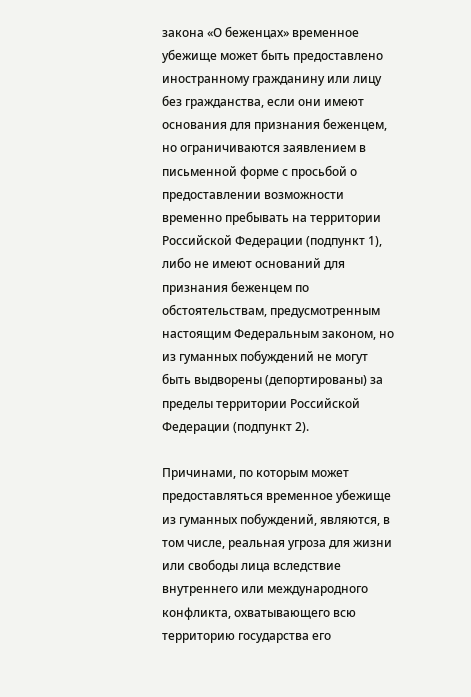закона «О беженцах» временное убежище может быть предоставлено иностранному гражданину или лицу без гражданства, если они имеют основания для признания беженцем, но ограничиваются заявлением в письменной форме с просьбой о предоставлении возможности временно пребывать на территории Российской Федерации (подпункт 1), либо не имеют оснований для признания беженцем по обстоятельствам, предусмотренным настоящим Федеральным законом, но из гуманных побуждений не могут быть выдворены (депортированы) за пределы территории Российской Федерации (подпункт 2).

Причинами, по которым может предоставляться временное убежище из гуманных побуждений, являются, в том числе, реальная угроза для жизни или свободы лица вследствие внутреннего или международного конфликта, охватывающего всю территорию государства его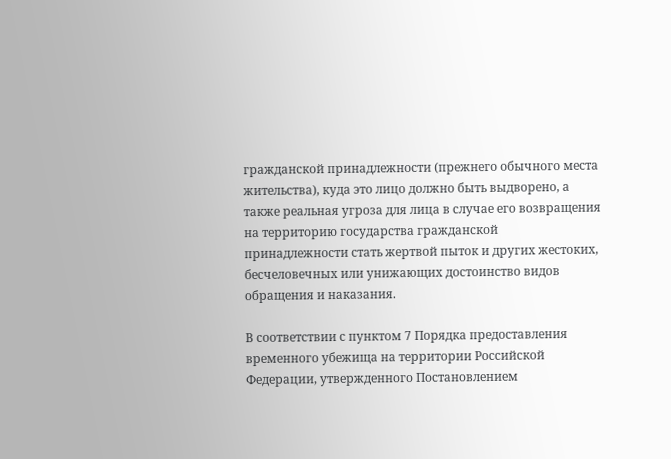гражданской принадлежности (прежнего обычного места жительства), куда это лицо должно быть выдворено, а также реальная угроза для лица в случае его возвращения на территорию государства гражданской принадлежности стать жертвой пыток и других жестоких, бесчеловечных или унижающих достоинство видов обращения и наказания.

В соответствии с пунктом 7 Порядка предоставления временного убежища на территории Российской Федерации, утвержденного Постановлением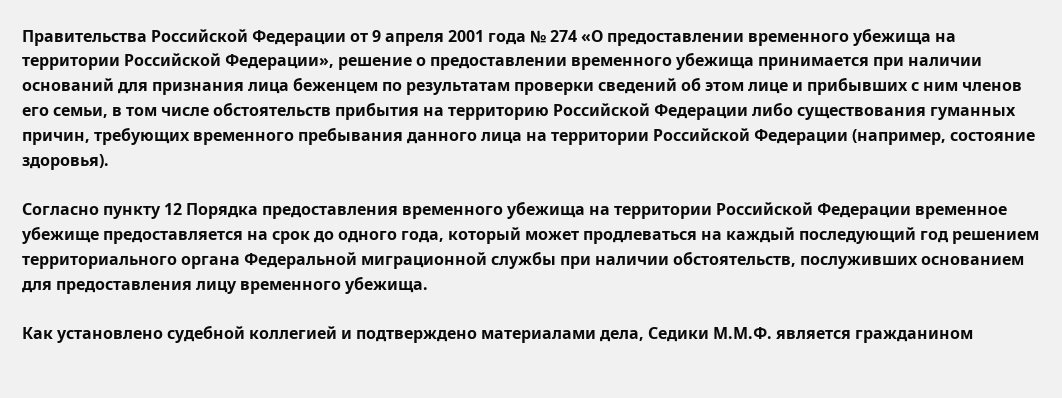Правительства Российской Федерации от 9 апреля 2001 года № 274 «О предоставлении временного убежища на территории Российской Федерации», решение о предоставлении временного убежища принимается при наличии оснований для признания лица беженцем по результатам проверки сведений об этом лице и прибывших с ним членов его семьи, в том числе обстоятельств прибытия на территорию Российской Федерации либо существования гуманных причин, требующих временного пребывания данного лица на территории Российской Федерации (например, состояние здоровья).

Согласно пункту 12 Порядка предоставления временного убежища на территории Российской Федерации временное убежище предоставляется на срок до одного года, который может продлеваться на каждый последующий год решением территориального органа Федеральной миграционной службы при наличии обстоятельств, послуживших основанием для предоставления лицу временного убежища.

Как установлено судебной коллегией и подтверждено материалами дела, Седики М.М.Ф. является гражданином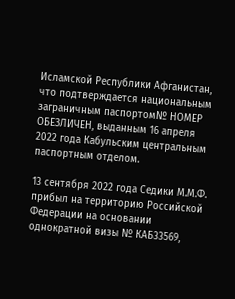Исламской Республики Афганистан, что подтверждается национальным заграничным паспортом№ НОМЕР ОБЕЗЛИЧЕН, выданным 16 апреля 2022 года Кабульским центральным паспортным отделом.

13 сентября 2022 года Седики М.М.Ф. прибыл на территорию Российской Федерации на основании однократной визы № КАБ33569,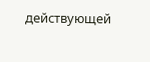действующей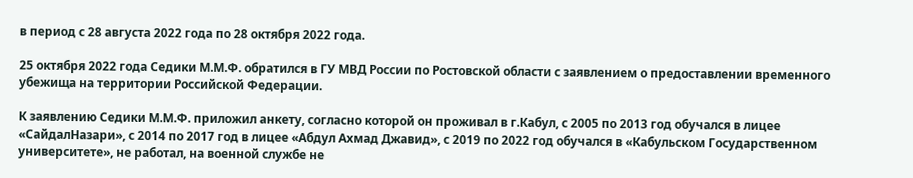в период с 28 августа 2022 года по 28 октября 2022 года.

25 октября 2022 года Седики М.М.Ф. обратился в ГУ МВД России по Ростовской области с заявлением о предоставлении временного убежища на территории Российской Федерации.

К заявлению Седики М.М.Ф. приложил анкету, согласно которой он проживал в г.Кабул, с 2005 по 2013 год обучался в лицее «СайдалНазари», с 2014 по 2017 год в лицее «Абдул Ахмад Джавид», с 2019 по 2022 год обучался в «Кабульском Государственном университете», не работал, на военной службе не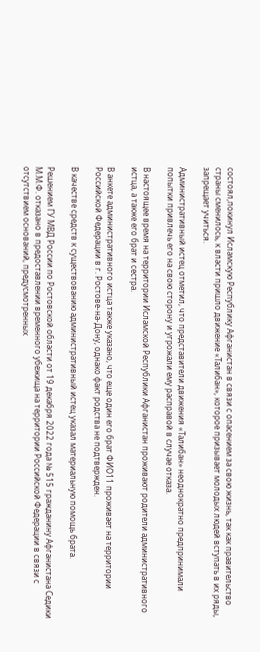состоял,покинул Исламскую Республику Афганистан в связи с опасением за свою жизнь, так как правительство страны сменилось, к власти пришло движение «Талибан», которое призывает молодых людей вступать в их ряды, запрещает учиться.

Административный истец отметил, что представители движения «Талибан» неоднократно предпринимали попытки привлечь его на свою сторону и угрожали ему расправой в случае отказа.

В настоящее время на территории Исламской Республики Афганистан проживают родители административного истца, а также его брат и сестра.

В анкете административного истца также указано, что еще один его брат ФИО11 проживает на территории Российской Федерации в г. Ростове-на-Дону, однако факт родства не подтвержден.

В качестве средств к существованию административный истец указал материальную помощь брата.

Решением ГУ МВД России по Ростовской области от 19 декабря 2022 года № 515 гражданину Афганистана Седики М.М.Ф. отказано в предоставлении временного убежища на территории Российской Федерации в связи с отсутствием оснований, предусмотренных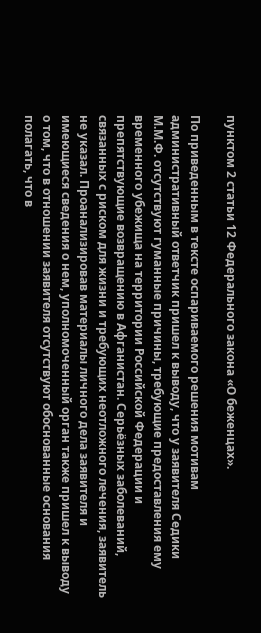пунктом 2 статьи 12 Федерального закона «О беженцах».

По приведенным в тексте оспариваемого решения мотивам административный ответчик пришел к выводу, что у заявителя Седики М.М.Ф. отсутствуют гуманные причины, требующие предоставления ему временного убежища на территории Российской Федерации и препятствующие возвращению в Афганистан. Серьёзных заболеваний, связанных с риском для жизни и требующих неотложного лечения, заявитель не указал. Проанализировав материалы личного дела заявителя и имеющиеся сведения о нем, уполномоченный орган также пришел к выводу о том, что в отношении заявителя отсутствуют обоснованные основания полагать, что в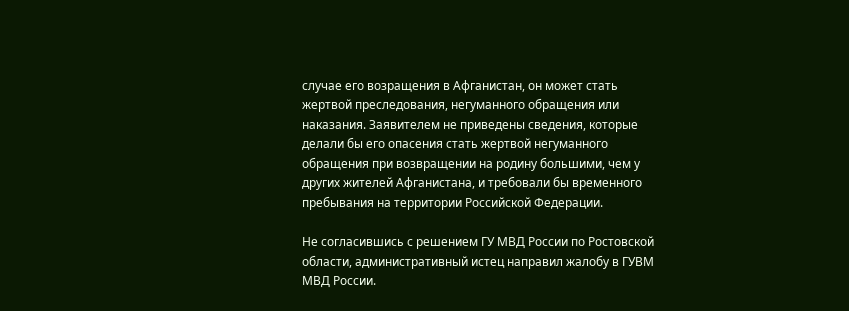случае его возращения в Афганистан, он может стать жертвой преследования, негуманного обращения или наказания. Заявителем не приведены сведения, которые делали бы его опасения стать жертвой негуманного обращения при возвращении на родину большими, чем у других жителей Афганистана, и требовали бы временного пребывания на территории Российской Федерации.

Не согласившись с решением ГУ МВД России по Ростовской области, административный истец направил жалобу в ГУВМ МВД России.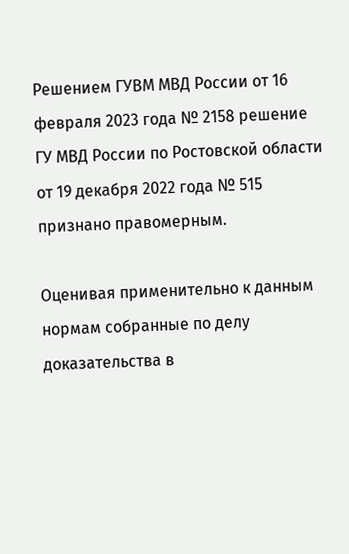Решением ГУВМ МВД России от 16 февраля 2023 года № 2158 решение ГУ МВД России по Ростовской области от 19 декабря 2022 года № 515 признано правомерным.

Оценивая применительно к данным нормам собранные по делу доказательства в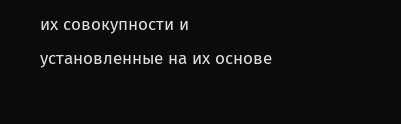их совокупности и установленные на их основе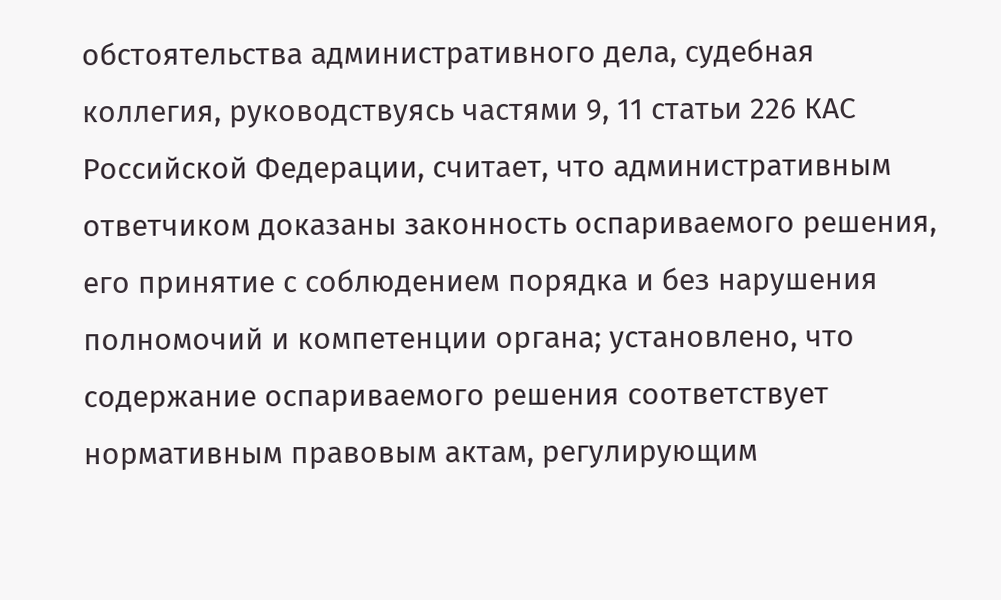обстоятельства административного дела, судебная коллегия, руководствуясь частями 9, 11 статьи 226 КАС Российской Федерации, считает, что административным ответчиком доказаны законность оспариваемого решения, его принятие с соблюдением порядка и без нарушения полномочий и компетенции органа; установлено, что содержание оспариваемого решения соответствует нормативным правовым актам, регулирующим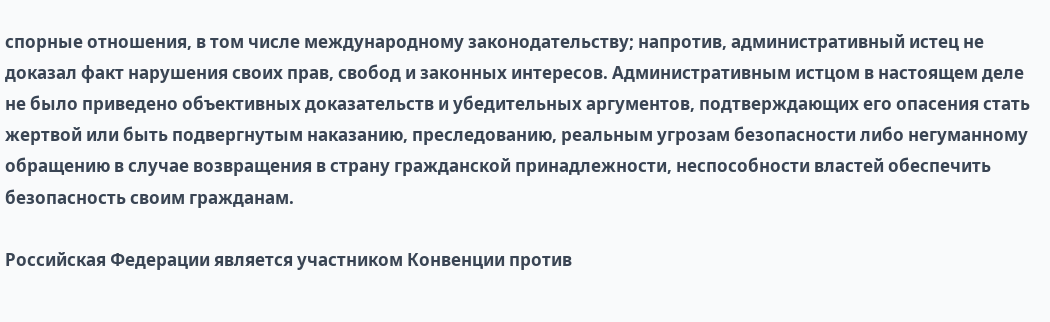спорные отношения, в том числе международному законодательству; напротив, административный истец не доказал факт нарушения своих прав, свобод и законных интересов. Административным истцом в настоящем деле не было приведено объективных доказательств и убедительных аргументов, подтверждающих его опасения стать жертвой или быть подвергнутым наказанию, преследованию, реальным угрозам безопасности либо негуманному обращению в случае возвращения в страну гражданской принадлежности, неспособности властей обеспечить безопасность своим гражданам.

Российская Федерации является участником Конвенции против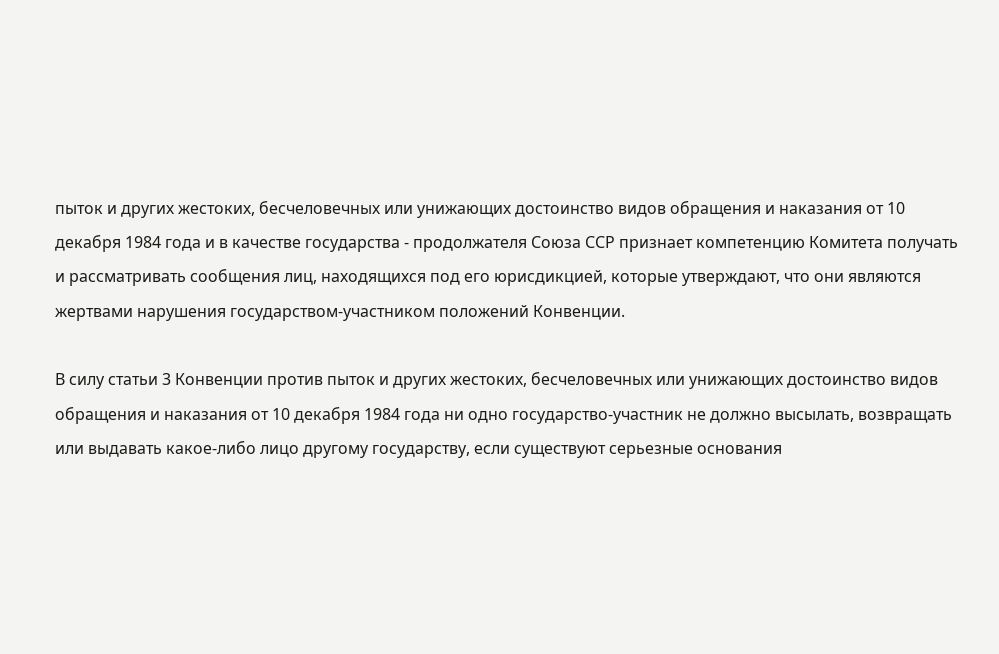пыток и других жестоких, бесчеловечных или унижающих достоинство видов обращения и наказания от 10 декабря 1984 года и в качестве государства - продолжателя Союза ССР признает компетенцию Комитета получать и рассматривать сообщения лиц, находящихся под его юрисдикцией, которые утверждают, что они являются жертвами нарушения государством-участником положений Конвенции.

В силу статьи 3 Конвенции против пыток и других жестоких, бесчеловечных или унижающих достоинство видов обращения и наказания от 10 декабря 1984 года ни одно государство-участник не должно высылать, возвращать или выдавать какое-либо лицо другому государству, если существуют серьезные основания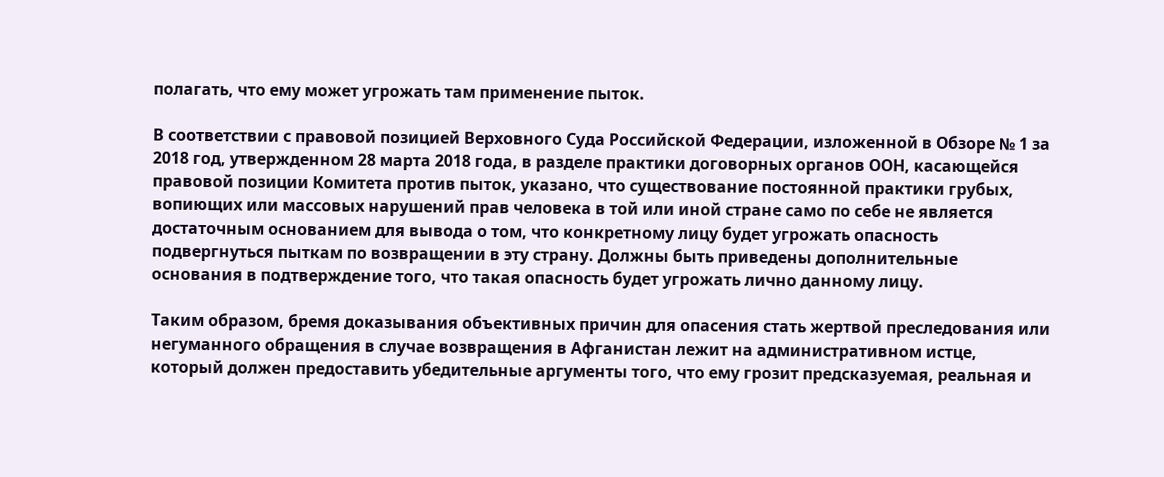полагать, что ему может угрожать там применение пыток.

В соответствии с правовой позицией Верховного Суда Российской Федерации, изложенной в Обзоре № 1 за 2018 год, утвержденном 28 марта 2018 года, в разделе практики договорных органов ООН, касающейся правовой позиции Комитета против пыток, указано, что существование постоянной практики грубых, вопиющих или массовых нарушений прав человека в той или иной стране само по себе не является достаточным основанием для вывода о том, что конкретному лицу будет угрожать опасность подвергнуться пыткам по возвращении в эту страну. Должны быть приведены дополнительные основания в подтверждение того, что такая опасность будет угрожать лично данному лицу.

Таким образом, бремя доказывания объективных причин для опасения стать жертвой преследования или негуманного обращения в случае возвращения в Афганистан лежит на административном истце, который должен предоставить убедительные аргументы того, что ему грозит предсказуемая, реальная и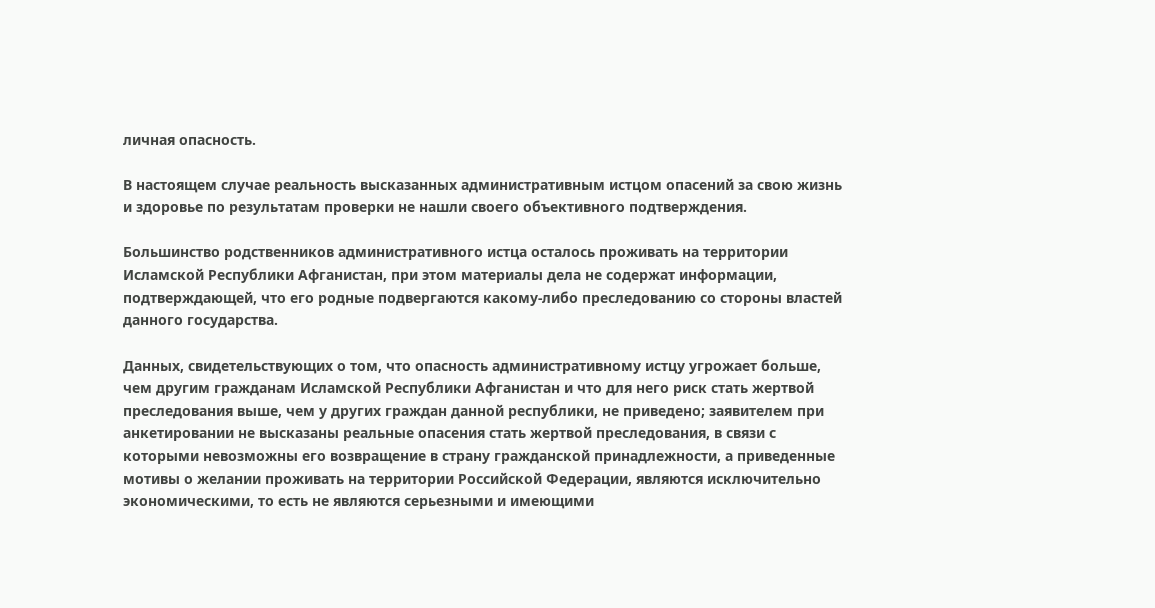личная опасность.

В настоящем случае реальность высказанных административным истцом опасений за свою жизнь и здоровье по результатам проверки не нашли своего объективного подтверждения.

Большинство родственников административного истца осталось проживать на территории Исламской Республики Афганистан, при этом материалы дела не содержат информации, подтверждающей, что его родные подвергаются какому-либо преследованию со стороны властей данного государства.

Данных, свидетельствующих о том, что опасность административному истцу угрожает больше, чем другим гражданам Исламской Республики Афганистан и что для него риск стать жертвой преследования выше, чем у других граждан данной республики, не приведено; заявителем при анкетировании не высказаны реальные опасения стать жертвой преследования, в связи с которыми невозможны его возвращение в страну гражданской принадлежности, а приведенные мотивы о желании проживать на территории Российской Федерации, являются исключительно экономическими, то есть не являются серьезными и имеющими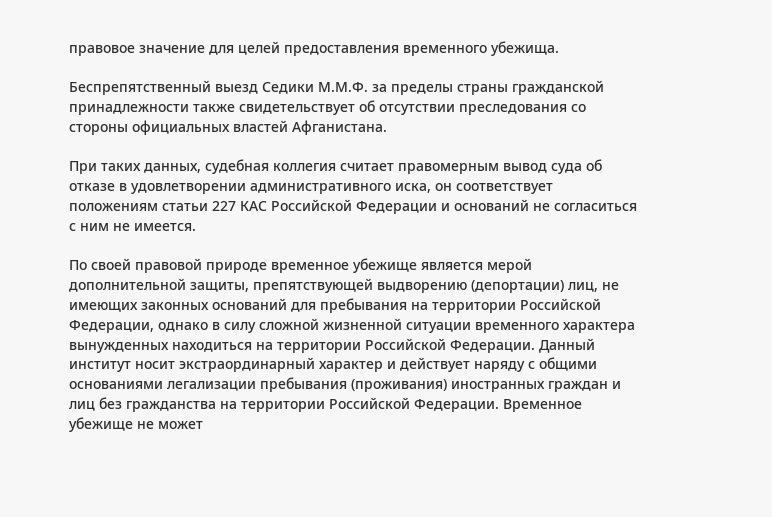правовое значение для целей предоставления временного убежища.

Беспрепятственный выезд Седики М.М.Ф. за пределы страны гражданской принадлежности также свидетельствует об отсутствии преследования со стороны официальных властей Афганистана.

При таких данных, судебная коллегия считает правомерным вывод суда об отказе в удовлетворении административного иска, он соответствует положениям статьи 227 КАС Российской Федерации и оснований не согласиться с ним не имеется.

По своей правовой природе временное убежище является мерой дополнительной защиты, препятствующей выдворению (депортации) лиц, не имеющих законных оснований для пребывания на территории Российской Федерации, однако в силу сложной жизненной ситуации временного характера вынужденных находиться на территории Российской Федерации. Данный институт носит экстраординарный характер и действует наряду с общими основаниями легализации пребывания (проживания) иностранных граждан и лиц без гражданства на территории Российской Федерации. Временное убежище не может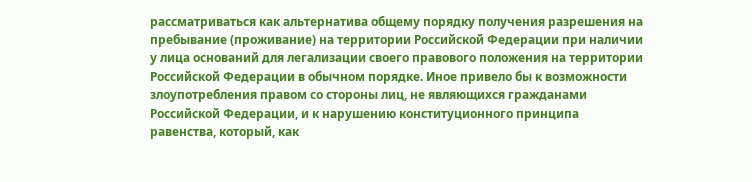рассматриваться как альтернатива общему порядку получения разрешения на пребывание (проживание) на территории Российской Федерации при наличии у лица оснований для легализации своего правового положения на территории Российской Федерации в обычном порядке. Иное привело бы к возможности злоупотребления правом со стороны лиц, не являющихся гражданами Российской Федерации, и к нарушению конституционного принципа равенства, который, как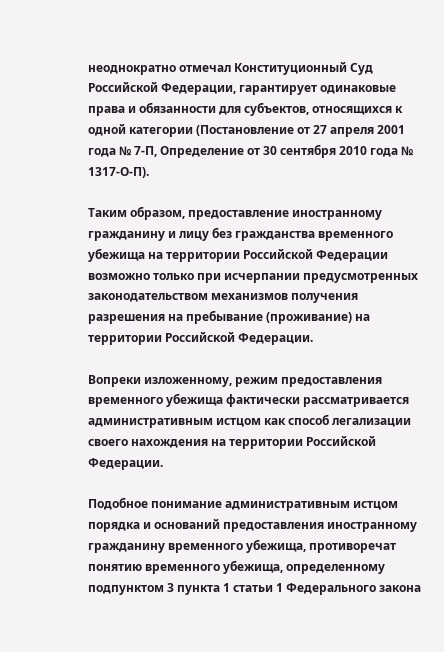неоднократно отмечал Конституционный Суд Российской Федерации, гарантирует одинаковые права и обязанности для субъектов, относящихся к одной категории (Постановление от 27 апреля 2001 года № 7-П, Определение от 30 сентября 2010 года № 1317-О-П).

Таким образом, предоставление иностранному гражданину и лицу без гражданства временного убежища на территории Российской Федерации возможно только при исчерпании предусмотренных законодательством механизмов получения разрешения на пребывание (проживание) на территории Российской Федерации.

Вопреки изложенному, режим предоставления временного убежища фактически рассматривается административным истцом как способ легализации своего нахождения на территории Российской Федерации.

Подобное понимание административным истцом порядка и оснований предоставления иностранному гражданину временного убежища, противоречат понятию временного убежища, определенному подпунктом 3 пункта 1 статьи 1 Федерального закона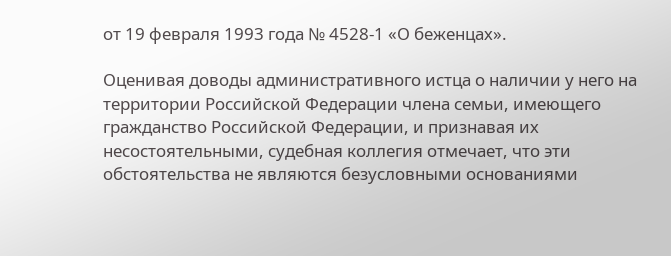от 19 февраля 1993 года № 4528-1 «О беженцах».

Оценивая доводы административного истца о наличии у него на территории Российской Федерации члена семьи, имеющего гражданство Российской Федерации, и признавая их несостоятельными, судебная коллегия отмечает, что эти обстоятельства не являются безусловными основаниями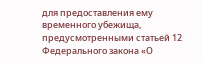для предоставления ему временного убежища, предусмотренными статьей 12 Федерального закона «О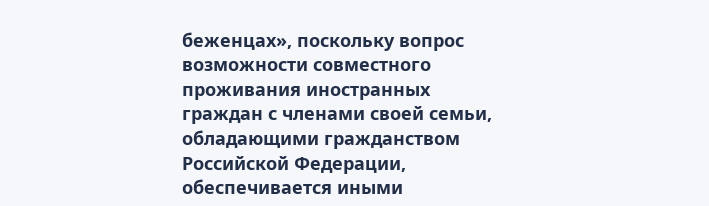беженцах», поскольку вопрос возможности совместного проживания иностранных граждан с членами своей семьи, обладающими гражданством Российской Федерации, обеспечивается иными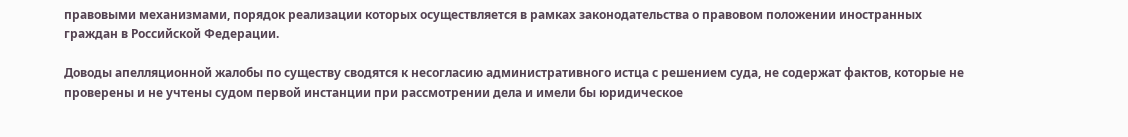правовыми механизмами, порядок реализации которых осуществляется в рамках законодательства о правовом положении иностранных граждан в Российской Федерации.

Доводы апелляционной жалобы по существу сводятся к несогласию административного истца с решением суда, не содержат фактов, которые не проверены и не учтены судом первой инстанции при рассмотрении дела и имели бы юридическое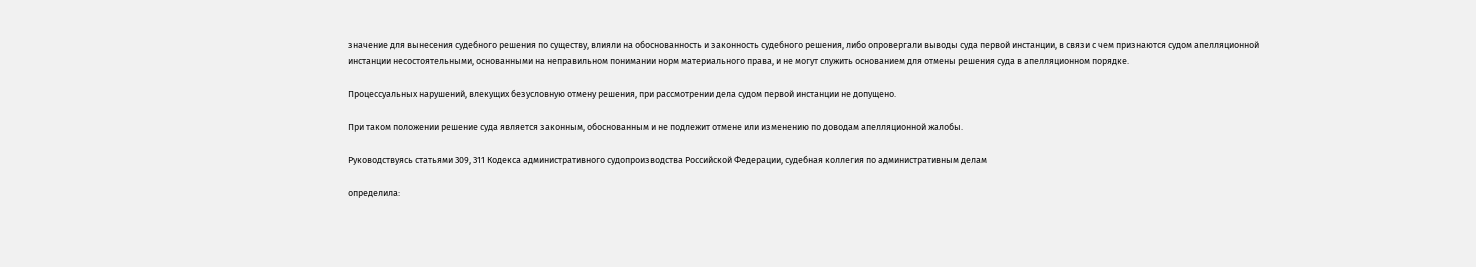значение для вынесения судебного решения по существу, влияли на обоснованность и законность судебного решения, либо опровергали выводы суда первой инстанции, в связи с чем признаются судом апелляционной инстанции несостоятельными, основанными на неправильном понимании норм материального права, и не могут служить основанием для отмены решения суда в апелляционном порядке.

Процессуальных нарушений, влекущих безусловную отмену решения, при рассмотрении дела судом первой инстанции не допущено.

При таком положении решение суда является законным, обоснованным и не подлежит отмене или изменению по доводам апелляционной жалобы.

Руководствуясь статьями 309, 311 Кодекса административного судопроизводства Российской Федерации, судебная коллегия по административным делам

определила: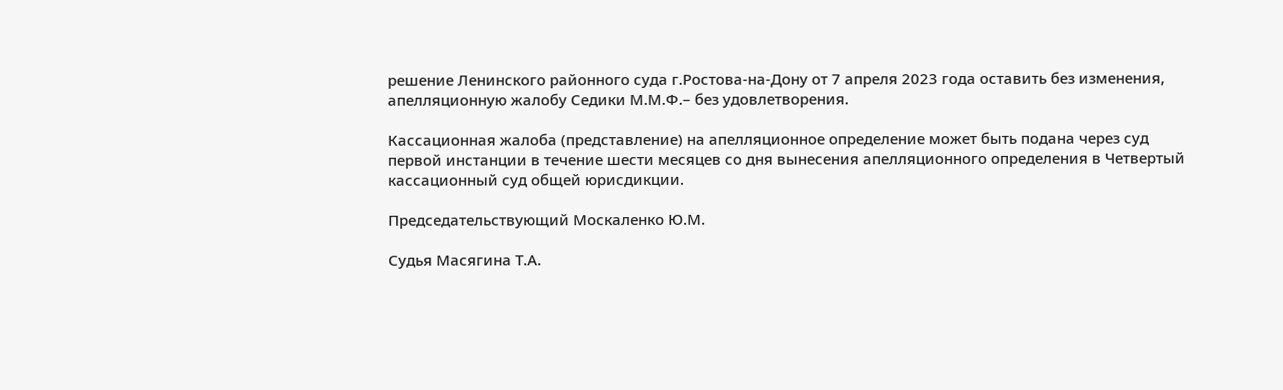решение Ленинского районного суда г.Ростова-на-Дону от 7 апреля 2023 года оставить без изменения, апелляционную жалобу Седики М.М.Ф.– без удовлетворения.

Кассационная жалоба (представление) на апелляционное определение может быть подана через суд первой инстанции в течение шести месяцев со дня вынесения апелляционного определения в Четвертый кассационный суд общей юрисдикции.

Председательствующий Москаленко Ю.М.

Судья Масягина Т.А.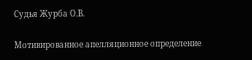Судья Журба О.В.

Мотивированное апелляционное определение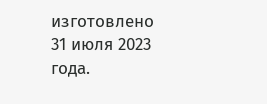изготовлено 31 июля 2023 года.